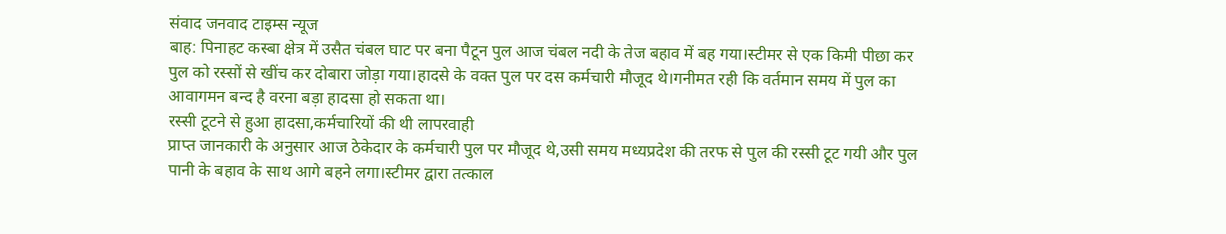संवाद जनवाद टाइम्स न्यूज
बाह: पिनाहट कस्बा क्षेत्र में उसैत चंबल घाट पर बना पैटून पुल आज चंबल नदी के तेज बहाव में बह गया।स्टीमर से एक किमी पीछा कर पुल को रस्सों से खींच कर दोबारा जोड़ा गया।हादसे के वक्त पुल पर दस कर्मचारी मौजूद थे।गनीमत रही कि वर्तमान समय में पुल का आवागमन बन्द है वरना बड़ा हादसा हो सकता था।
रस्सी टूटने से हुआ हादसा,कर्मचारियों की थी लापरवाही
प्राप्त जानकारी के अनुसार आज ठेकेदार के कर्मचारी पुल पर मौजूद थे,उसी समय मध्यप्रदेश की तरफ से पुल की रस्सी टूट गयी और पुल पानी के बहाव के साथ आगे बहने लगा।स्टीमर द्वारा तत्काल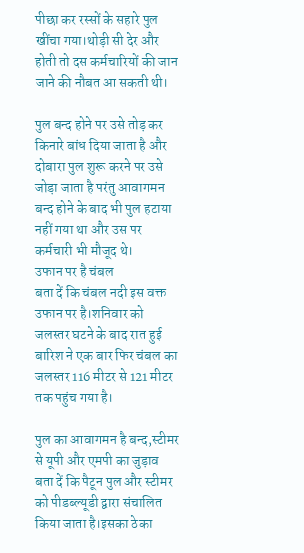पीछा कर रस्सों के सहारे पुल खींचा गया।थोड़ी सी देर और होती तो दस कर्मचारियों की जान जाने की नौबत आ सकती थी।

पुल बन्द होने पर उसे तोड़ कर किनारे बांध दिया जाता है और दोबारा पुल शुरू करने पर उसे जोड़ा जाता है परंतु आवागमन बन्द होने के बाद भी पुल हटाया नहीं गया था और उस पर कर्मचारी भी मौजूद थे।
उफान पर है चंबल
बता दें कि चंबल नदी इस वक्त उफान पर है।शनिवार को जलस्तर घटने के बाद रात हुई बारिश ने एक बार फिर चंबल का जलस्तर 116 मीटर से 121 मीटर तक पहुंच गया है।

पुल का आवागमन है बन्द,स्टीमर से यूपी और एमपी का जुड़ाव
बता दें कि पैटून पुल और स्टीमर को पीडब्ल्यूडी द्वारा संचालित किया जाता है।इसका ठेका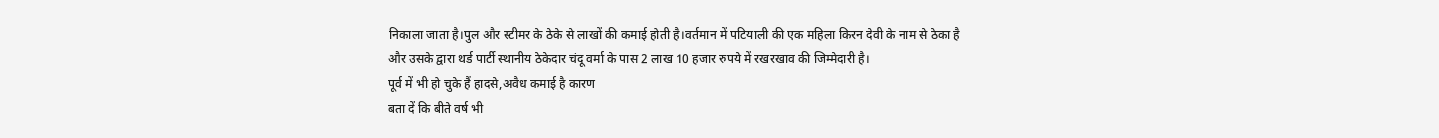निकाला जाता है।पुल और स्टीमर के ठेके से लाखों की कमाई होती है।वर्तमान में पटियाली की एक महिला किरन देवी के नाम से ठेका है और उसके द्वारा थर्ड पार्टी स्थानीय ठेकेदार चंदू वर्मा के पास 2 लाख 10 हजार रुपये में रखरखाव की जिम्मेदारी है।
पूर्व में भी हो चुके हैं हादसे,अवैध कमाई है कारण
बता दें कि बीते वर्ष भी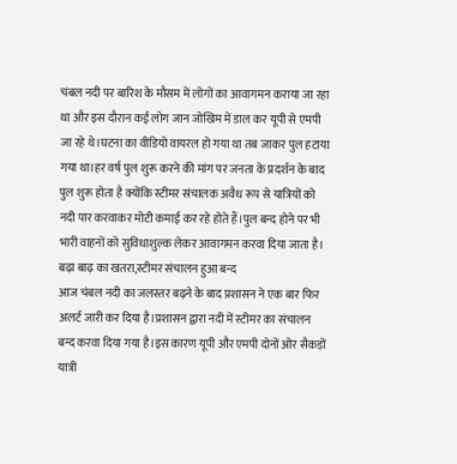चंबल नदी पर बारिश के मौसम में लोगों का आवागमन कराया जा रहा था और इस दौरान कई लोग जान जोखिम में डाल कर यूपी से एमपी जा रहे थे।घटना का वीडियो वायरल हो गया था तब जाकर पुल हटाया गया था।हर वर्ष पुल शुरू करने की मांग पर जनता के प्रदर्शन के बाद पुल शुरू होता है क्योंकि स्टीमर संचालक अवैध रूप से यात्रियों को नदी पार करवाकर मोटी कमाई कर रहे होते हैं।पुल बन्द होने पर भी भारी वाहनों को सुविधाशुल्क लेकर आवागमन करवा दिया जाता है।
बढ़ा बाढ़ का खतरा,स्टीमर संचालन हुआ बन्द
आज चंबल नदी का जलस्तर बढ़ने के बाद प्रशासन ने एक बार फिर अलर्ट जारी कर दिया है।प्रशासन द्वारा नदी में स्टीमर का संचालन बन्द करवा दिया गया है।इस कारण यूपी और एमपी दोनों ओर सैकड़ों यात्री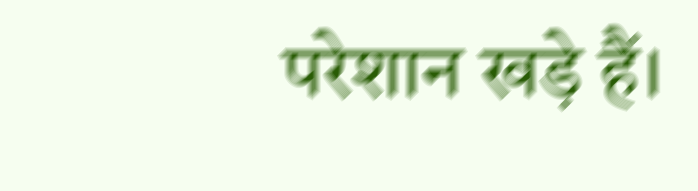परेशान खड़े हैं।